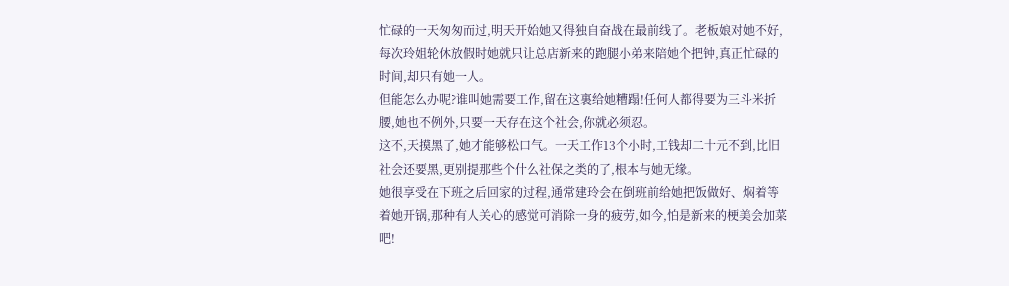忙碌的一天匆匆而过,明天开始她又得独自奋战在最前线了。老板娘对她不好,每次玲姐轮休放假时她就只让总店新来的跑腿小弟来陪她个把钟,真正忙碌的时间,却只有她一人。
但能怎么办呢?谁叫她需要工作,留在这裏给她糟蹋!任何人都得要为三斗米折腰,她也不例外,只要一天存在这个社会,你就必须忍。
这不,天摸黑了,她才能够松口气。一天工作13个小时,工钱却二十元不到,比旧社会还要黑,更别提那些个什么社保之类的了,根本与她无缘。
她很享受在下班之后回家的过程,通常建玲会在倒班前给她把饭做好、焖着等着她开锅,那种有人关心的感觉可消除一身的疲劳,如今,怕是新来的梗美会加菜吧!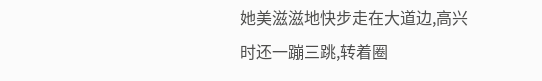她美滋滋地快步走在大道边,高兴时还一蹦三跳,转着圈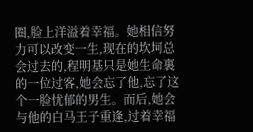圈,脸上洋溢着幸福。她相信努力可以改变一生,现在的坎坷总会过去的,程明基只是她生命裏的一位过客,她会忘了他,忘了这个一脸忧郁的男生。而后,她会与他的白马王子重逢,过着幸福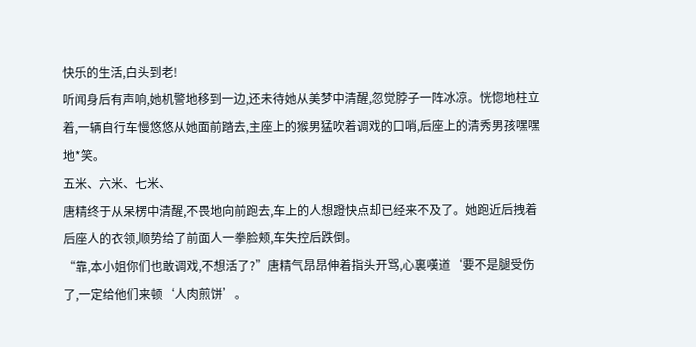快乐的生活,白头到老!
听闻身后有声响,她机警地移到一边,还未待她从美梦中清醒,忽觉脖子一阵冰凉。恍惚地柱立着,一辆自行车慢悠悠从她面前踏去,主座上的猴男猛吹着调戏的口哨,后座上的清秀男孩嘿嘿地*笑。
五米、六米、七米、
唐精终于从呆楞中清醒,不畏地向前跑去,车上的人想蹬快点却已经来不及了。她跑近后拽着后座人的衣领,顺势给了前面人一拳脸颊,车失控后跌倒。
“靠,本小姐你们也敢调戏,不想活了?”唐精气昂昂伸着指头开骂,心裏嘆道‘要不是腿受伤了,一定给他们来顿‘人肉煎饼’。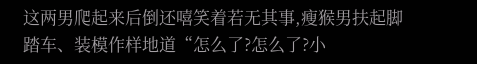这两男爬起来后倒还嘻笑着若无其事,瘦猴男扶起脚踏车、装模作样地道“怎么了?怎么了?小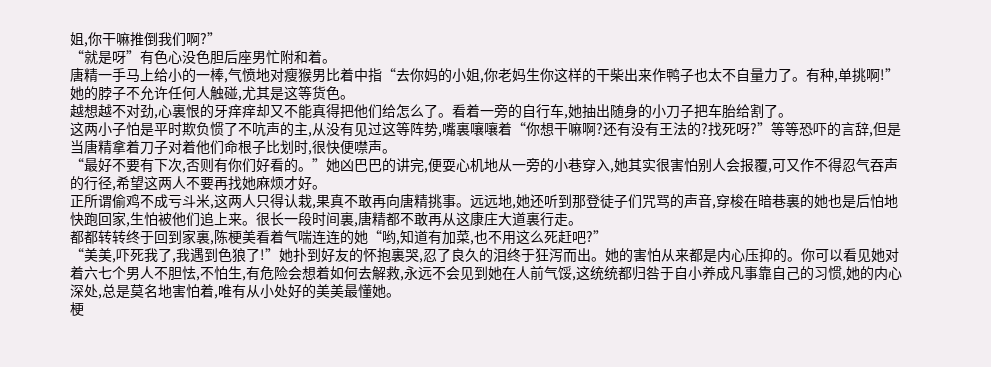姐,你干嘛推倒我们啊?”
“就是呀”有色心没色胆后座男忙附和着。
唐精一手马上给小的一棒,气愤地对瘦猴男比着中指“去你妈的小姐,你老妈生你这样的干柴出来作鸭子也太不自量力了。有种,单挑啊!”她的脖子不允许任何人触碰,尤其是这等货色。
越想越不对劲,心裏恨的牙痒痒却又不能真得把他们给怎么了。看着一旁的自行车,她抽出随身的小刀子把车胎给割了。
这两小子怕是平时欺负惯了不吭声的主,从没有见过这等阵势,嘴裏嚷嚷着“你想干嘛啊?还有没有王法的?找死呀?”等等恐吓的言辞,但是当唐精拿着刀子对着他们命根子比划时,很快便噤声。
“最好不要有下次,否则有你们好看的。”她凶巴巴的讲完,便耍心机地从一旁的小巷穿入,她其实很害怕别人会报覆,可又作不得忍气吞声的行径,希望这两人不要再找她麻烦才好。
正所谓偷鸡不成亏斗米,这两人只得认栽,果真不敢再向唐精挑事。远远地,她还听到那登徒子们咒骂的声音,穿梭在暗巷裏的她也是后怕地快跑回家,生怕被他们追上来。很长一段时间裏,唐精都不敢再从这康庄大道裏行走。
都都转转终于回到家裏,陈梗美看着气喘连连的她“哟,知道有加菜,也不用这么死赶吧?”
“美美,吓死我了,我遇到色狼了!”她扑到好友的怀抱裏哭,忍了良久的泪终于狂泻而出。她的害怕从来都是内心压抑的。你可以看见她对着六七个男人不胆怯,不怕生,有危险会想着如何去解救,永远不会见到她在人前气馁,这统统都归咎于自小养成凡事靠自己的习惯,她的内心深处,总是莫名地害怕着,唯有从小处好的美美最懂她。
梗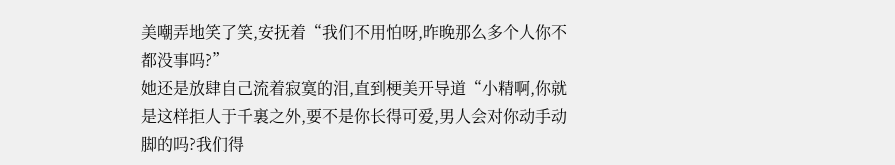美嘲弄地笑了笑,安抚着“我们不用怕呀,昨晚那么多个人你不都没事吗?”
她还是放肆自己流着寂寞的泪,直到梗美开导道“小精啊,你就是这样拒人于千裏之外,要不是你长得可爱,男人会对你动手动脚的吗?我们得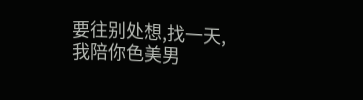要往别处想,找一天,我陪你色美男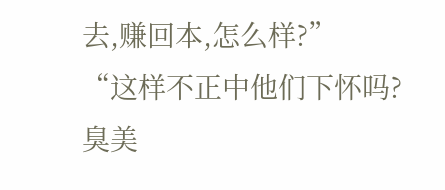去,赚回本,怎么样?”
“这样不正中他们下怀吗?臭美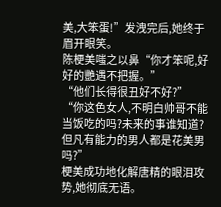美,大笨蛋!”发洩完后,她终于眉开眼笑。
陈梗美嗤之以鼻“你才笨呢,好好的艷遇不把握。”
“他们长得很丑好不好?”
“你这色女人,不明白帅哥不能当饭吃的吗?未来的事谁知道?但凡有能力的男人都是花美男吗?”
梗美成功地化解唐精的眼泪攻势,她彻底无语。